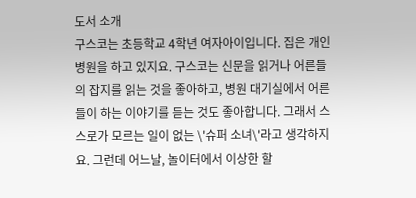도서 소개
구스코는 초등학교 4학년 여자아이입니다. 집은 개인 병원을 하고 있지요. 구스코는 신문을 읽거나 어른들의 잡지를 읽는 것을 좋아하고, 병원 대기실에서 어른들이 하는 이야기를 듣는 것도 좋아합니다. 그래서 스스로가 모르는 일이 없는 \'슈퍼 소녀\'라고 생각하지요. 그런데 어느날, 놀이터에서 이상한 할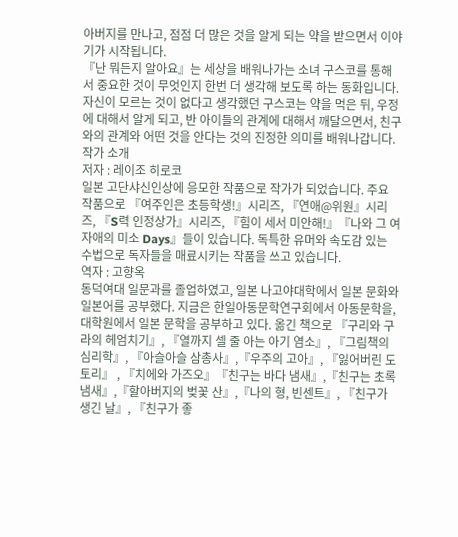아버지를 만나고, 점점 더 많은 것을 알게 되는 약을 받으면서 이야기가 시작됩니다.
『난 뭐든지 알아요』는 세상을 배워나가는 소녀 구스코를 통해서 중요한 것이 무엇인지 한번 더 생각해 보도록 하는 동화입니다. 자신이 모르는 것이 없다고 생각했던 구스코는 약을 먹은 뒤, 우정에 대해서 알게 되고, 반 아이들의 관계에 대해서 깨달으면서, 친구와의 관계와 어떤 것을 안다는 것의 진정한 의미를 배워나갑니다.
작가 소개
저자 : 레이조 히로코
일본 고단샤신인상에 응모한 작품으로 작가가 되었습니다. 주요 작품으로 『여주인은 초등학생!』시리즈, 『연애@위원』시리즈, 『S력 인정상가』시리즈, 『힘이 세서 미안해!』『나와 그 여자애의 미소 Days』들이 있습니다. 독특한 유머와 속도감 있는 수법으로 독자들을 매료시키는 작품을 쓰고 있습니다.
역자 : 고향옥
동덕여대 일문과를 졸업하였고, 일본 나고야대학에서 일본 문화와 일본어를 공부했다. 지금은 한일아동문학연구회에서 아동문학을, 대학원에서 일본 문학을 공부하고 있다. 옮긴 책으로 『구리와 구라의 헤엄치기』, 『열까지 셀 줄 아는 아기 염소』, 『그림책의 심리학』, 『아슬아슬 삼총사』,『우주의 고아』, 『잃어버린 도토리』 , 『치에와 가즈오』『친구는 바다 냄새』,『친구는 초록 냄새』,『할아버지의 벚꽃 산』,『나의 형, 빈센트』, 『친구가 생긴 날』, 『친구가 좋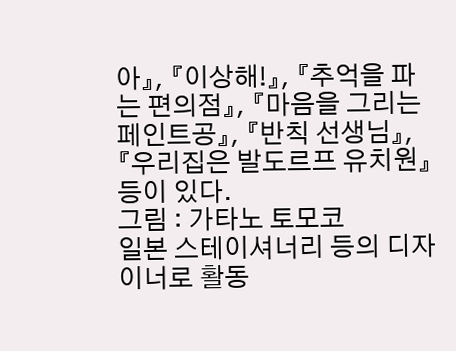아』, 『이상해!』, 『추억을 파는 편의점』, 『마음을 그리는 페인트공』, 『반칙 선생님』, 『우리집은 발도르프 유치원』 등이 있다.
그림 : 가타노 토모코
일본 스테이셔너리 등의 디자이너로 활동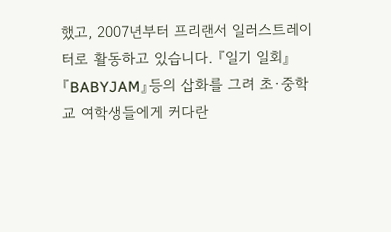했고, 2007년부터 프리랜서 일러스트레이터로 활동하고 있습니다. 『일기 일회』『BABYJAM』등의 삽화를 그려 초·중학교 여학생들에게 커다란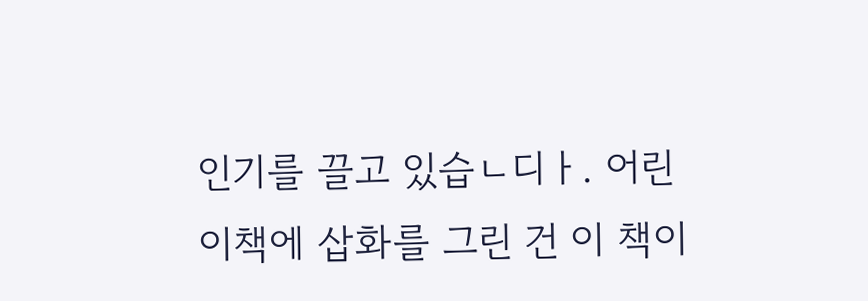인기를 끌고 있습ㄴ디ㅏ. 어린이책에 삽화를 그린 건 이 책이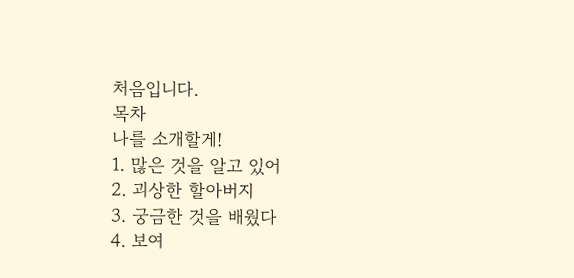처음입니다.
목차
나를 소개할게!
1. 많은 것을 알고 있어
2. 괴상한 할아버지
3. 궁금한 것을 배웠다
4. 보여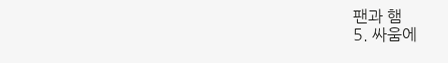팬과 햄
5. 싸움에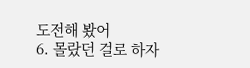도전해 봤어
6. 몰랐던 걸로 하자